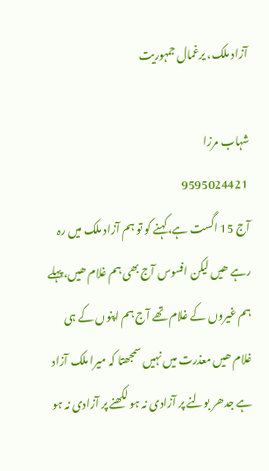آزاد ملک، یرغمال جمہوریت

شہاب مرزا
 9595024421
آج 15 اگست ہے،کہنے کو تو ہم آزاد ملک میں رہ رہے ھیں لیکن افسوس آج بھی ہم غلام ھیں،پہلے ہم غیروں کے غلام تھے آج ہم اپنوں کے ہی غلام ھیں معذرت میں نہیں سمجھتا کہ میرا ملک آزاد ہے جدھر بولنے پر آزادی نہ ہو لکھنے پر آزادی نہ ہو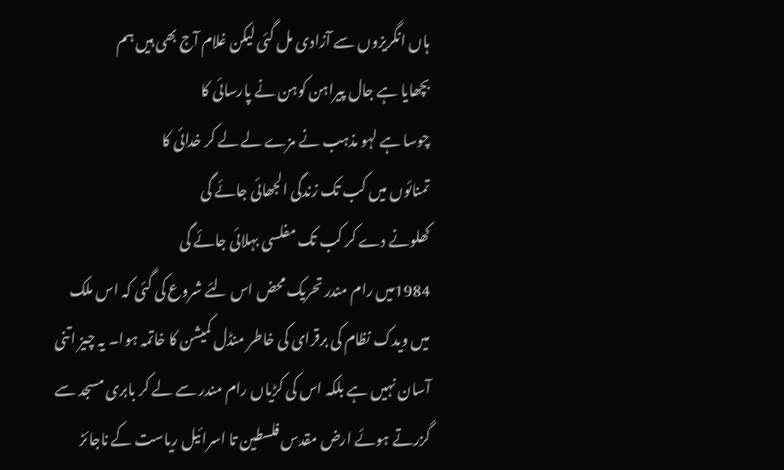ہاں انگریزوں سے آزادی مل گئی لیکن غلام آج بھی ہیں ہم
بچھایا ہے جال پیراہن کوہن نے پارسائی کا
چوسا ہے لہو مذہب نے مزے لے لے کر خدائی کا
تمنائوں میں کب تک زندگی الجھائی جائے گی
کھلونے دے کر کب تک مفلسی بہلائی جائے گی
1984میں رام مندر تحریک محض اس لئے شروع کی گئی کہ اس ملک میں ویدک نظام کی برقرای کی خاطر منڈل کمیشن کا خاتمہ ہوا۔ یہ چیز اتنی آسان نہیں ہے بلکہ اس کی کڑیاں رام مندر سے لے کر بابری مسجد سے گزرتے ہوئے ارض مقدس فلسطین تا اسرائیل ریاست کے ناجائز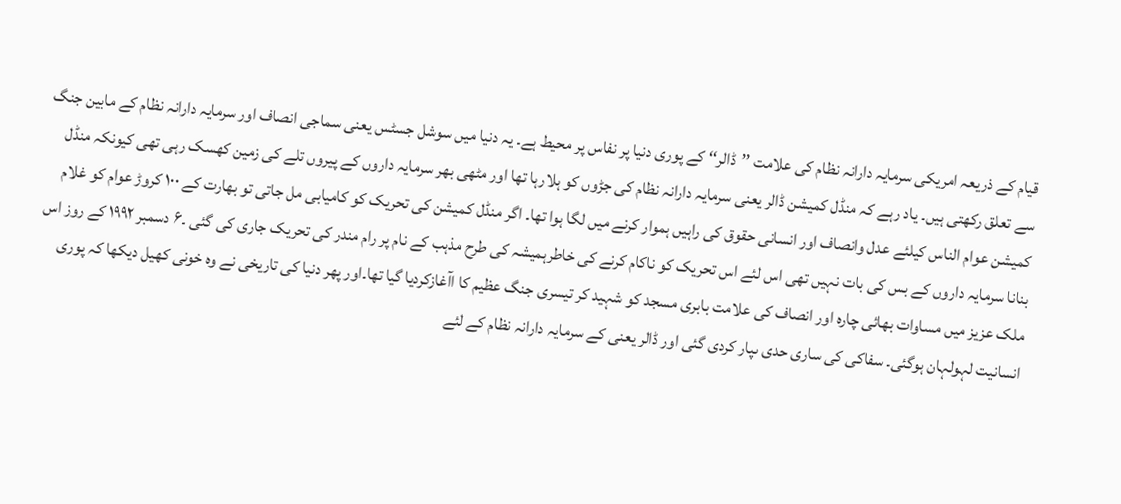قیام کے ذریعہ امریکی سرمایہ دارانہ نظام کی علامت ’’ڈالر‘‘ کے پوری دنیا پر نفاس پر محیط ہے۔ یہ دنیا میں سوشل جسٹس یعنی سماجی انصاف اور سرمایہ دارانہ نظام کے مابین جنگ سے تعلق رکھتی ہیں۔ یاد رہے کہ منڈل کمیشن ڈالر یعنی سرمایہ دارانہ نظام کی جڑوں کو ہلارہا تھا اور مٹھی بھر سرمایہ داروں کے پیروں تلے کی زمین کھسک رہی تھی کیونکہ منڈل کمیشن عوام الناس کیلئے عدل وانصاف اور انسانی حقوق کی راہیں ہموار کرنے میں لگا ہوا تھا۔ اگر منڈل کمیشن کی تحریک کو کامیابی مل جاتی تو بھارت کے ۱۰۰ کروڑ عوام کو غلام بنانا سرمایہ داروں کے بس کی بات نہیں تھی اس لئے اس تحریک کو ناکام کرنے کی خاطرہمیشہ کی طرح مذہب کے نام پر رام مندر کی تحریک جاری کی گئی ۔۶ دسمبر ۱۹۹۲ کے روز اس ملک عزیز میں مساوات بھائی چارہ اور انصاف کی علامت بابری مسجد کو شہید کر تیسری جنگ عظیم کا اآغازکردیا گیا تھا۔اور پھر دنیا کی تاریخی نے وہ خونی کھیل دیکھا کہ پوری انسانیت لہولہان ہوگئی۔ سفاکی کی ساری حدی ںپار کردی گئی اور ڈالر یعنی کے سرمایہ دارانہ نظام کے لئے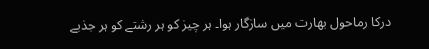درکا رماحول بھارت میں سازگار ہوا۔ ہر چیز کو ہر رشتے کو ہر جذبے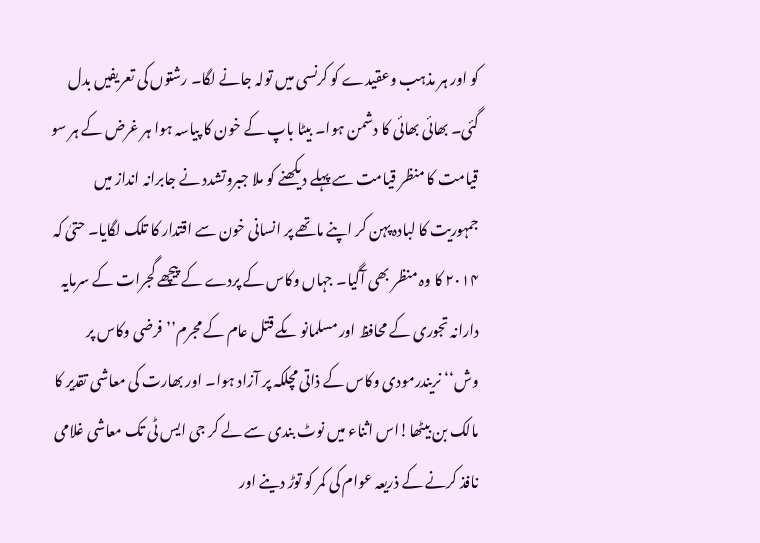کو اور ہر مذہب وعقیدے کو کرنسی میں تولہ جانے لگا۔ رشتوں کی تعریفیں بدل گئی۔ بھائی بھائی کا دشمن ہوا۔ بیٹا باپ کے خون کا پیاسہ ہوا ہر غرض کے ہر سو قیامت کا منظر قیامت سے پہلے دیکھنے کو ملا جبروتشدد نے جابرانہ انداز میں جمہوریت کا لبادہ پہن کر اپنے ماتھے پر انسانی خون سے اقتدار کا تلک لگایا۔ حتیٰ کہ ۲۰۱۴ کا وہ منظر بھی آگیا۔ جہاں وکاس کے پردے کے پیچھے گجرات کے سرمایہ دارانہ تجوری کے محافظ اور مسلمانو ںکے قتل عام کے مجرم’’فرضی وکاس پر وش‘‘ نریندرمودی وکاس کے ذاتی مچلکہ پر آزاد ہوا۔ اور بھارت کی معاشی تقدیر کا مالک بن بیٹھا!اس اثناء میں نوٹ بندی سے لے کر جی ایس ٹی تک معاشی غلامی نافذ کرنے کے ذریعہ عوام کی کمر کو توڑ دینے اور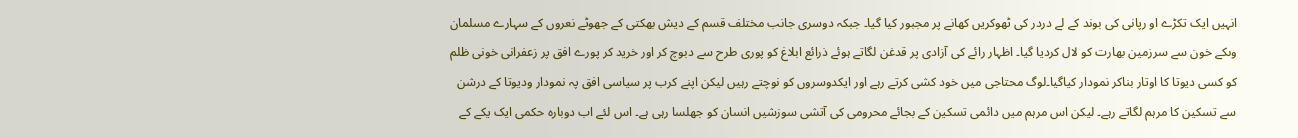انہیں ایک تکڑے او رپانی کی بوند کے لے دردر کی ٹھوکریں کھانے پر مجبور کیا گیا۔ جبکہ دوسری جانب مختلف قسم کے دیش بھکتی کے جھوٹے نعروں کے سہارے مسلمان وںکے خون سے سرزمین بھارت کو لال کردیا گیا۔ اظہار رائے کی آزادی پر قدغن لگاتے ہوئے ذرائع ابلاغ کو پوری طرح سے دبوچ کر اور خرید کر پورے افق پر زعفرانی خونی ظلم کو کسی دیوتا کا اوتار بناکر نمودار کیاگیا۔لوگ محتاجی میں خود کشی کرتے رہے اور ایکدوسروں کو نوچتے رہیں لیکن اپنے کرب پر سیاسی افق پہ نمودار ودیوتا کے درشن سے تسکین کا مرہم لگاتے رہے۔ لیکن اس مرہم میں دائمی تسکین کے بجائے محرومی کی آتشی سوزشیں انسان کو جھلسا رہی ہے۔ اس لئے اب دوبارہ حکمی ایک یکے کے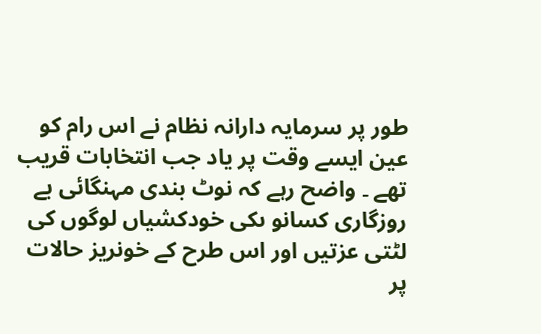طور پر سرمایہ دارانہ نظام نے اس رام کو عین ایسے وقت پر یاد جب انتخابات قریب تھے ۔ واضح رہے کہ نوٹ بندی مہنگائی بے روزگاری کسانو ںکی خودکشیاں لوگوں کی لٹتی عزتیں اور اس طرح کے خونریز حالات پر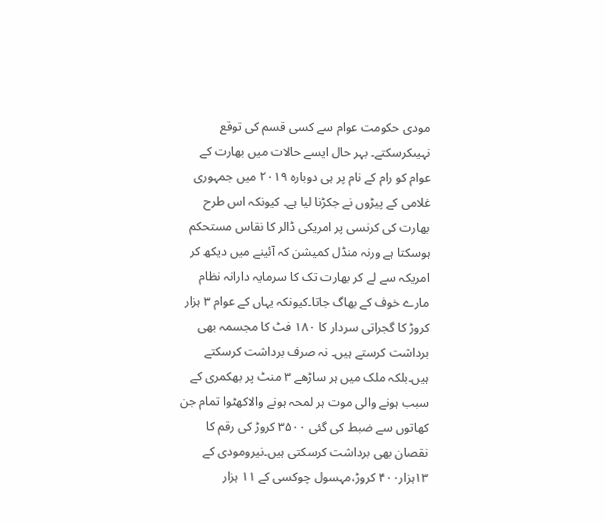مودی حکومت عوام سے کسی قسم کی توقع نہیںکرسکتے۔ بہر حال ایسے حالات میں بھارت کے عوام کو رام کے نام پر ہی دوبارہ ۲۰۱۹ میں جمہوری غلامی کے پیڑوں نے جکڑنا لیا ہے۔ کیونکہ اس طرح بھارت کی کرنسی پر امریکی ڈالر کا نقاس مستحکم ہوسکتا ہے ورنہ منڈل کمیشن کہ آئینے میں دیکھ کر امریکہ سے لے کر بھارت تک کا سرمایہ دارانہ نظام مارے خوف کے بھاگ جاتا۔کیونکہ یہاں کے عوام ۳ ہزار کروڑ کا گجراتی سردار کا ۱۸۰ فٹ کا مجسمہ بھی برداشت کرستے ہیں۔ نہ صرف برداشت کرسکتے ہیں۔بلکہ ملک میں ہر ساڑھے ۳ منٹ پر بھکمری کے سبب ہونے والی موت ہر لمحہ ہونے والاکھٹوا تمام جن کھاتوں سے ضبط کی گئی ۳۵۰۰ کروڑ کی رقم کا نقصان بھی برداشت کرسکتی ہیں۔نیرومودی کے ۱۳ہزار۴۰۰ کروڑ،مہسول چوکسی کے ۱۱ ہزار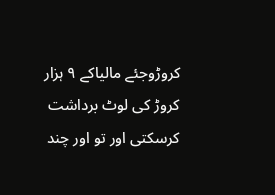کروڑوجئے مالیاکے ۹ ہزار کروڑ کی لوٹ برداشت کرسکتی اور تو اور چند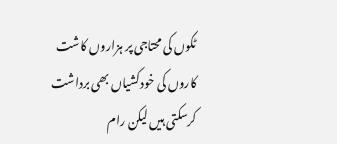ٹکوں کی محتاجی پر ہزاروں کاشت کاروں کی خودکشیاں بھی برداشت کرسکتی ہیں لیکن رام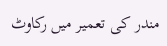مندر کی تعمیر میں رکاوٹ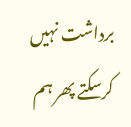برداشت نہیں کرسکتے پھر ہم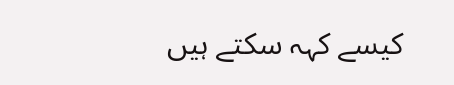کیسے کہہ سکتے ہیں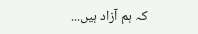کہ ہم آزاد ہیں...